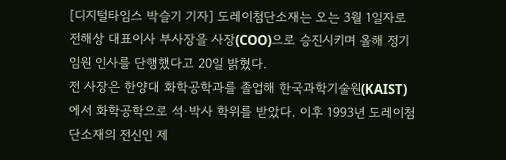[디지털타임스 박슬기 기자] 도레이첨단소재는 오는 3월 1일자로 전해상 대표이사 부사장을 사장(COO)으로 승진시키며 올해 정기 임원 인사를 단행했다고 20일 밝혔다.
전 사장은 한양대 화학공학과를 졸업해 한국과학기술원(KAIST)에서 화학공학으로 석·박사 학위를 받았다. 이후 1993년 도레이첨단소재의 전신인 제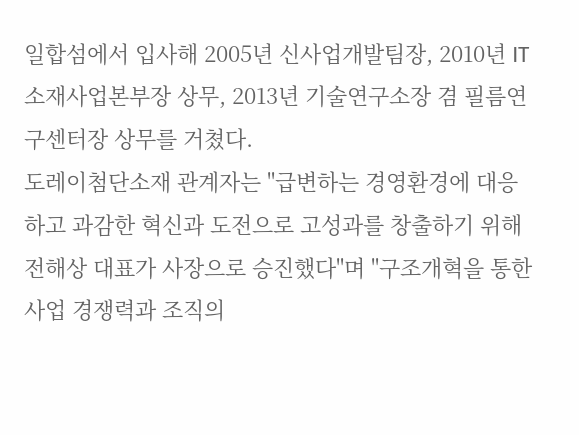일합섬에서 입사해 2005년 신사업개발팀장, 2010년 IT소재사업본부장 상무, 2013년 기술연구소장 겸 필름연구센터장 상무를 거쳤다.
도레이첨단소재 관계자는 "급변하는 경영환경에 대응하고 과감한 혁신과 도전으로 고성과를 창출하기 위해 전해상 대표가 사장으로 승진했다"며 "구조개혁을 통한 사업 경쟁력과 조직의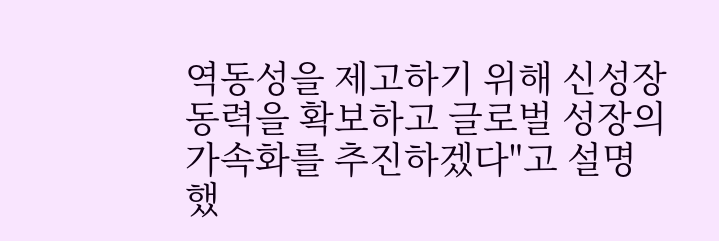역동성을 제고하기 위해 신성장 동력을 확보하고 글로벌 성장의 가속화를 추진하겠다"고 설명했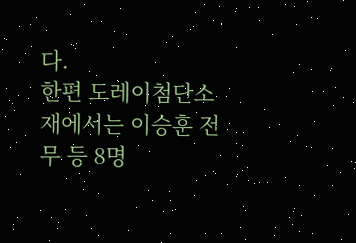다.
한편 도레이첨단소재에서는 이승훈 전무 등 8명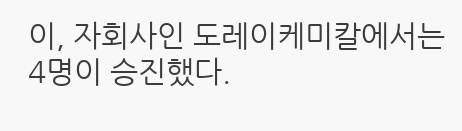이, 자회사인 도레이케미칼에서는 4명이 승진했다.